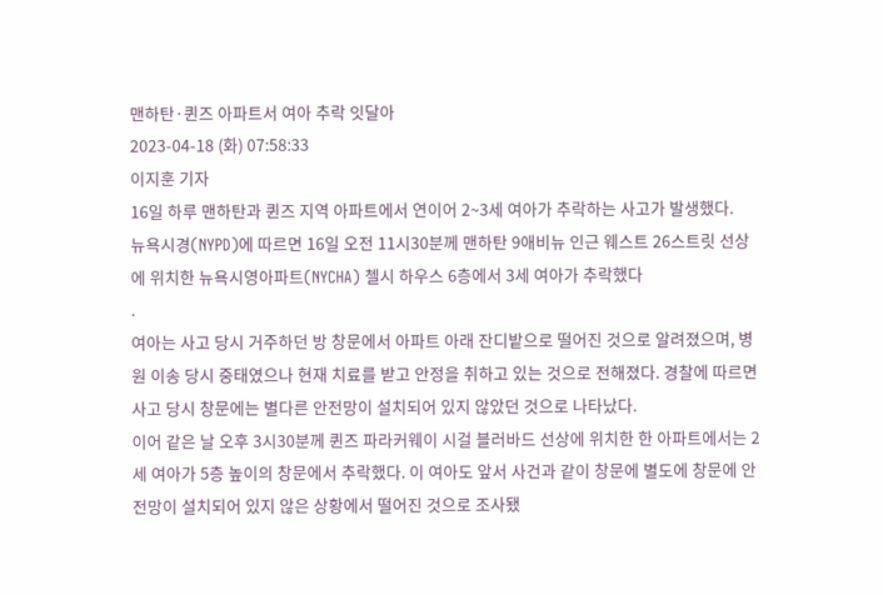맨하탄·퀸즈 아파트서 여아 추락 잇달아
2023-04-18 (화) 07:58:33
이지훈 기자
16일 하루 맨하탄과 퀸즈 지역 아파트에서 연이어 2~3세 여아가 추락하는 사고가 발생했다.
뉴욕시경(NYPD)에 따르면 16일 오전 11시30분께 맨하탄 9애비뉴 인근 웨스트 26스트릿 선상에 위치한 뉴욕시영아파트(NYCHA) 첼시 하우스 6층에서 3세 여아가 추락했다
.
여아는 사고 당시 거주하던 방 창문에서 아파트 아래 잔디밭으로 떨어진 것으로 알려졌으며, 병원 이송 당시 중태였으나 현재 치료를 받고 안정을 취하고 있는 것으로 전해졌다. 경찰에 따르면 사고 당시 창문에는 별다른 안전망이 설치되어 있지 않았던 것으로 나타났다.
이어 같은 날 오후 3시30분께 퀸즈 파라커웨이 시걸 블러바드 선상에 위치한 한 아파트에서는 2세 여아가 5층 높이의 창문에서 추락했다. 이 여아도 앞서 사건과 같이 창문에 별도에 창문에 안전망이 설치되어 있지 않은 상황에서 떨어진 것으로 조사됐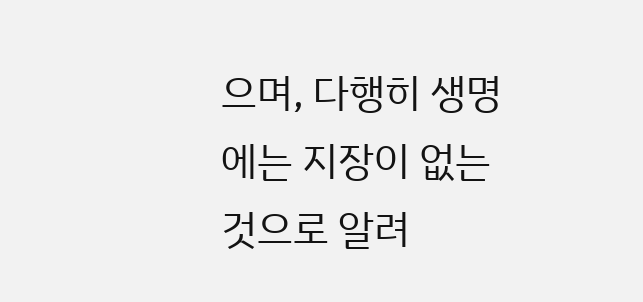으며, 다행히 생명에는 지장이 없는 것으로 알려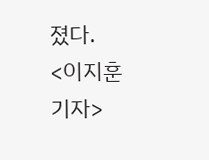졌다.
<이지훈 기자>